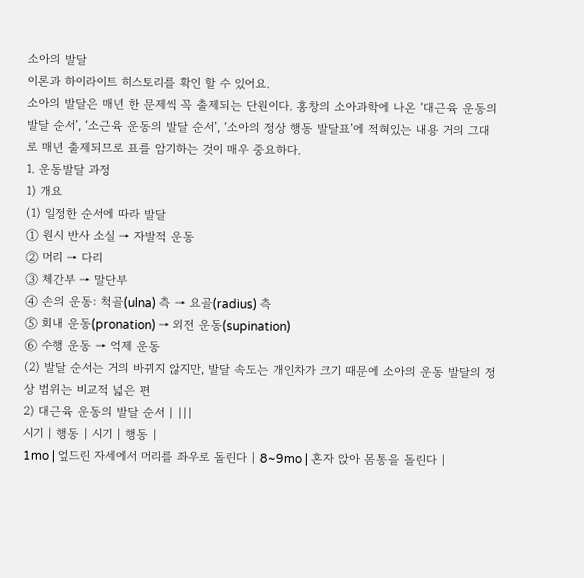소아의 발달
이론과 하이라이트 히스토리를 확인 할 수 있어요.
소아의 발달은 매년 한 문제씩 꼭 출제되는 단원이다. 홍창의 소아과학에 나온 ‘대근육 운동의 발달 순서’, ‘소근육 운동의 발달 순서’, ‘소아의 정상 행동 발달표’에 적혀있는 내용 거의 그대로 매년 출제되므로 표를 암기하는 것이 매우 중요하다.
1. 운동발달 과정
1) 개요
(1) 일정한 순서에 따라 발달
① 원시 반사 소실 → 자발적 운동
② 머리 → 다리
③ 체간부 → 말단부
④ 손의 운동: 척골(ulna) 측 → 요골(radius) 측
⑤ 회내 운동(pronation) → 외전 운동(supination)
⑥ 수행 운동 → 억제 운동
(2) 발달 순서는 거의 바뀌지 않지만, 발달 속도는 개인차가 크기 때문에 소아의 운동 발달의 정상 범위는 비교적 넓은 편
2) 대근육 운동의 발달 순서 | |||
시기 | 행동 | 시기 | 행동 |
1mo | 엎드린 자세에서 머리를 좌우로 돌린다 | 8~9mo | 혼자 앉아 몸통을 돌린다 |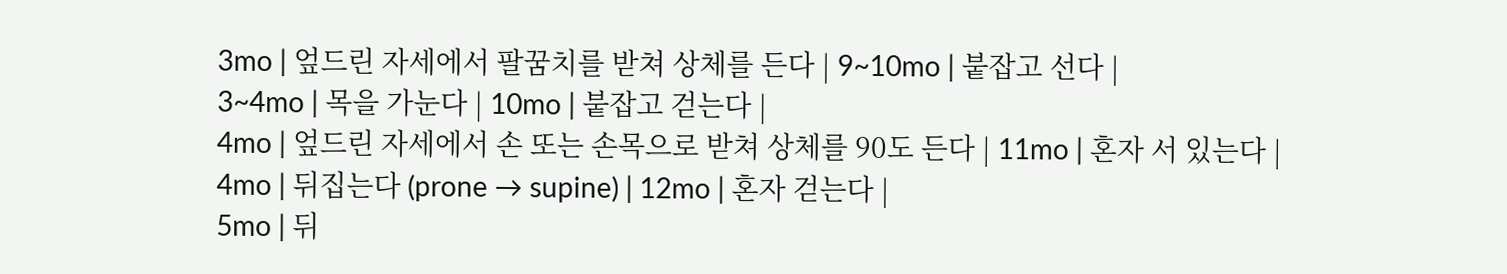3mo | 엎드린 자세에서 팔꿈치를 받쳐 상체를 든다 | 9~10mo | 붙잡고 선다 |
3~4mo | 목을 가눈다 | 10mo | 붙잡고 걷는다 |
4mo | 엎드린 자세에서 손 또는 손목으로 받쳐 상체를 90도 든다 | 11mo | 혼자 서 있는다 |
4mo | 뒤집는다 (prone → supine) | 12mo | 혼자 걷는다 |
5mo | 뒤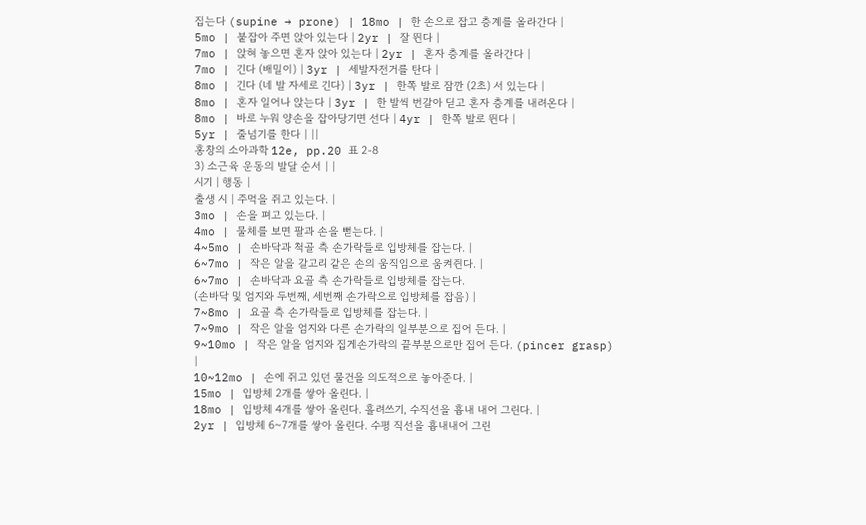집는다 (supine → prone) | 18mo | 한 손으로 잡고 층계를 올라간다 |
5mo | 붙잡아 주면 앉아 있는다 | 2yr | 잘 뛴다 |
7mo | 앉혀 놓으면 혼자 앉아 있는다 | 2yr | 혼자 층계를 올라간다 |
7mo | 긴다 (배밀이) | 3yr | 세발자전거를 탄다 |
8mo | 긴다 (네 발 자세로 긴다) | 3yr | 한쪽 발로 잠깐 (2초) 서 있는다 |
8mo | 혼자 일어나 앉는다 | 3yr | 한 발씩 번갈아 딛고 혼자 층계를 내려온다 |
8mo | 바로 누워 양손을 잡아당기면 선다 | 4yr | 한쪽 발로 뛴다 |
5yr | 줄넘기를 한다 | ||
홍창의 소아과학 12e, pp.20 표 2-8
3) 소근육 운동의 발달 순서 | |
시기 | 행동 |
출생 시 | 주먹을 쥐고 있는다. |
3mo | 손을 펴고 있는다. |
4mo | 물체를 보면 팔과 손을 뻗는다. |
4~5mo | 손바닥과 척골 측 손가락들로 입방체를 잡는다. |
6~7mo | 작은 알을 갈고리 같은 손의 움직임으로 움켜쥔다. |
6~7mo | 손바닥과 요골 측 손가락들로 입방체를 잡는다.
(손바닥 및 엄지와 두번째, 세번째 손가락으로 입방체를 잡음) |
7~8mo | 요골 측 손가락들로 입방체를 잡는다. |
7~9mo | 작은 알을 엄지와 다른 손가락의 일부분으로 집어 든다. |
9~10mo | 작은 알을 엄지와 집게손가락의 끝부분으로만 집어 든다. (pincer grasp)
|
10~12mo | 손에 쥐고 있던 물건을 의도적으로 놓아준다. |
15mo | 입방체 2개를 쌓아 올린다. |
18mo | 입방체 4개를 쌓아 올린다. 흘려쓰기, 수직선을 흉내 내어 그린다. |
2yr | 입방체 6~7개를 쌓아 올린다. 수평 직선을 흉내내어 그린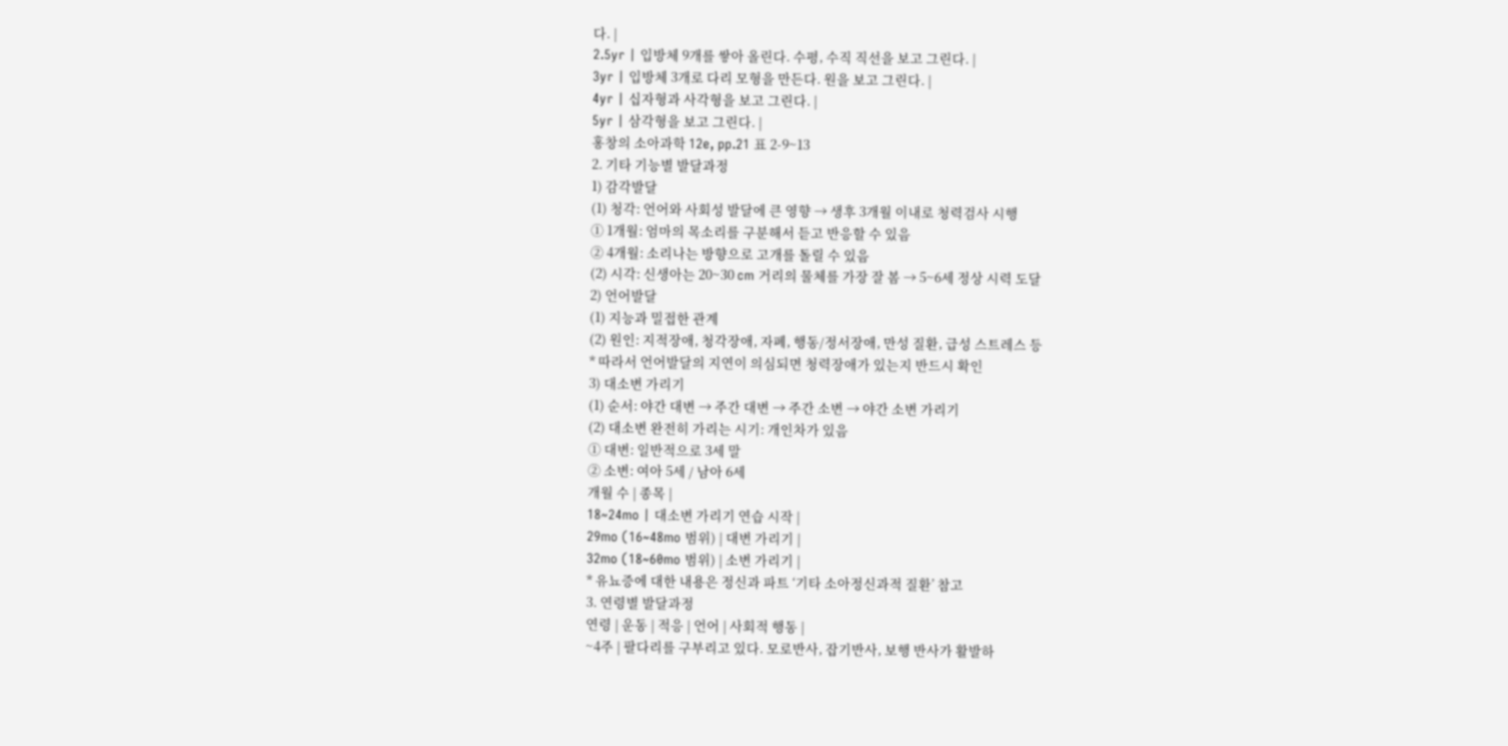다. |
2.5yr | 입방체 9개를 쌓아 올린다. 수평, 수직 직선을 보고 그린다. |
3yr | 입방체 3개로 다리 모형을 만든다. 원을 보고 그린다. |
4yr | 십자형과 사각형을 보고 그린다. |
5yr | 삼각형을 보고 그린다. |
홍창의 소아과학 12e, pp.21 표 2-9~13
2. 기타 기능별 발달과정
1) 감각발달
(1) 청각: 언어와 사회성 발달에 큰 영향 → 생후 3개월 이내로 청력검사 시행
① 1개월: 엄마의 목소리를 구분해서 듣고 반응할 수 있음
② 4개월: 소리나는 방향으로 고개를 돌릴 수 있음
(2) 시각: 신생아는 20~30 cm 거리의 물체를 가장 잘 봄 → 5~6세 정상 시력 도달
2) 언어발달
(1) 지능과 밀접한 관계
(2) 원인: 지적장애, 청각장애, 자폐, 행동/정서장애, 만성 질환, 급성 스트레스 등
* 따라서 언어발달의 지연이 의심되면 청력장애가 있는지 반드시 확인
3) 대소변 가리기
(1) 순서: 야간 대변 → 주간 대변 → 주간 소변 → 야간 소변 가리기
(2) 대소변 완전히 가리는 시기: 개인차가 있음
① 대변: 일반적으로 3세 말
② 소변: 여아 5세 / 남아 6세
개월 수 | 종목 |
18~24mo | 대소변 가리기 연습 시작 |
29mo (16~48mo 범위) | 대변 가리기 |
32mo (18~60mo 범위) | 소변 가리기 |
* 유뇨증에 대한 내용은 정신과 파트 ‘기타 소아정신과적 질환’ 참고
3. 연령별 발달과정
연령 | 운동 | 적응 | 언어 | 사회적 행동 |
~4주 | 팔다리를 구부리고 있다. 모로반사, 잡기반사, 보행 반사가 활발하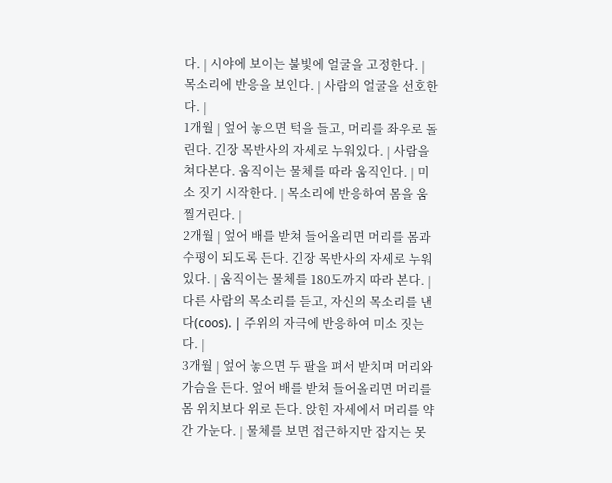다. | 시야에 보이는 불빛에 얼굴을 고정한다. | 목소리에 반응을 보인다. | 사람의 얼굴을 선호한다. |
1개월 | 엎어 놓으면 턱을 들고, 머리를 좌우로 돌린다. 긴장 목반사의 자세로 누워있다. | 사람을 쳐다본다. 움직이는 물체를 따라 움직인다. | 미소 짓기 시작한다. | 목소리에 반응하여 몸을 움찔거린다. |
2개월 | 엎어 배를 받쳐 들어올리면 머리를 몸과 수평이 되도록 든다. 긴장 목반사의 자세로 누워있다. | 움직이는 물체를 180도까지 따라 본다. | 다른 사람의 목소리를 듣고, 자신의 목소리를 낸다(coos). | 주위의 자극에 반응하여 미소 짓는다. |
3개월 | 엎어 놓으면 두 팔을 펴서 받치며 머리와 가슴을 든다. 엎어 배를 받쳐 들어올리면 머리를 몸 위치보다 위로 든다. 앉힌 자세에서 머리를 약간 가눈다. | 물체를 보면 접근하지만 잡지는 못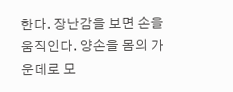한다. 장난감을 보면 손을 움직인다. 양손을 몸의 가운데로 모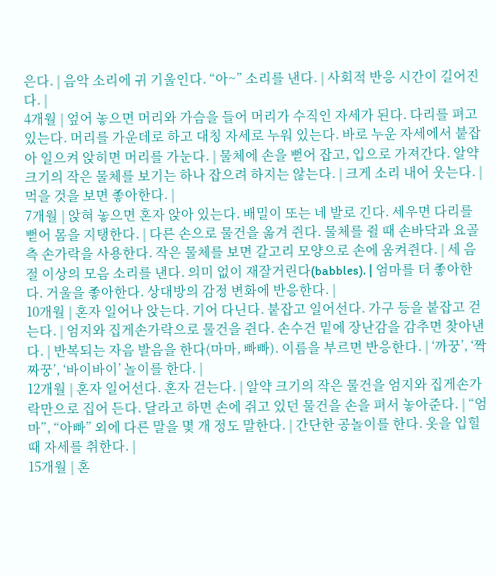은다. | 음악 소리에 귀 기울인다. “아~” 소리를 낸다. | 사회적 반응 시간이 길어진다. |
4개월 | 엎어 놓으면 머리와 가슴을 들어 머리가 수직인 자세가 된다. 다리를 펴고 있는다. 머리를 가운데로 하고 대칭 자세로 누워 있는다. 바로 누운 자세에서 붙잡아 일으켜 앉히면 머리를 가눈다. | 물체에 손을 뻗어 잡고, 입으로 가져간다. 알약 크기의 작은 물체를 보기는 하나 잡으려 하지는 않는다. | 크게 소리 내어 웃는다. | 먹을 것을 보면 좋아한다. |
7개월 | 앉혀 놓으면 혼자 앉아 있는다. 배밀이 또는 네 발로 긴다. 세우면 다리를 뻗어 몸을 지탱한다. | 다른 손으로 물건을 옮겨 쥔다. 물체를 쥘 때 손바닥과 요골 측 손가락을 사용한다. 작은 물체를 보면 갈고리 모양으로 손에 움켜쥔다. | 세 음절 이상의 모음 소리를 낸다. 의미 없이 재잘거린다(babbles). | 엄마를 더 좋아한다. 거울을 좋아한다. 상대방의 감정 변화에 반응한다. |
10개월 | 혼자 일어나 앉는다. 기어 다닌다. 붙잡고 일어선다. 가구 등을 붙잡고 걷는다. | 엄지와 집게손가락으로 물건을 쥔다. 손수건 밑에 장난감을 감추면 찾아낸다. | 반복되는 자음 발음을 한다(마마, 빠빠). 이름을 부르면 반응한다. | ‘까꿍’, ‘짝짜꿍’, ‘바이바이’ 놀이를 한다. |
12개월 | 혼자 일어선다. 혼자 걷는다. | 알약 크기의 작은 물건을 엄지와 집게손가락만으로 집어 든다. 달라고 하면 손에 쥐고 있던 물건을 손을 펴서 놓아준다. | “엄마”, “아빠” 외에 다른 말을 몇 개 정도 말한다. | 간단한 공놀이를 한다. 옷을 입힐 때 자세를 취한다. |
15개월 | 혼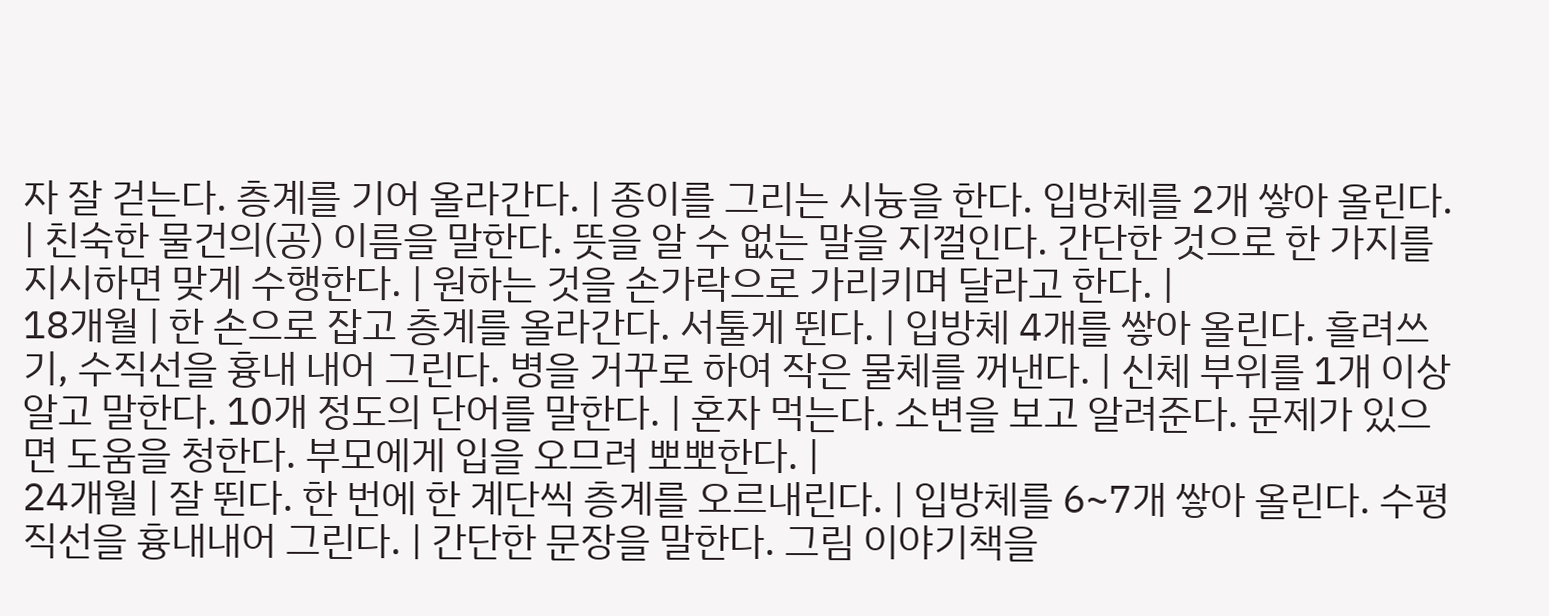자 잘 걷는다. 층계를 기어 올라간다. | 종이를 그리는 시늉을 한다. 입방체를 2개 쌓아 올린다. | 친숙한 물건의(공) 이름을 말한다. 뜻을 알 수 없는 말을 지껄인다. 간단한 것으로 한 가지를 지시하면 맞게 수행한다. | 원하는 것을 손가락으로 가리키며 달라고 한다. |
18개월 | 한 손으로 잡고 층계를 올라간다. 서툴게 뛴다. | 입방체 4개를 쌓아 올린다. 흘려쓰기, 수직선을 흉내 내어 그린다. 병을 거꾸로 하여 작은 물체를 꺼낸다. | 신체 부위를 1개 이상 알고 말한다. 10개 정도의 단어를 말한다. | 혼자 먹는다. 소변을 보고 알려준다. 문제가 있으면 도움을 청한다. 부모에게 입을 오므려 뽀뽀한다. |
24개월 | 잘 뛴다. 한 번에 한 계단씩 층계를 오르내린다. | 입방체를 6~7개 쌓아 올린다. 수평 직선을 흉내내어 그린다. | 간단한 문장을 말한다. 그림 이야기책을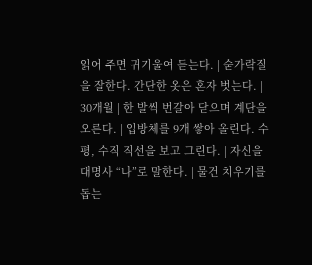읽어 주면 귀기울여 듣는다. | 숟가락질을 잘한다. 간단한 옷은 혼자 벗는다. |
30개월 | 한 발씩 번갈아 닫으며 계단을 오른다. | 입방체를 9개 쌓아 올린다. 수평, 수직 직선을 보고 그린다. | 자신을 대명사 “나”로 말한다. | 물건 치우기를 돕는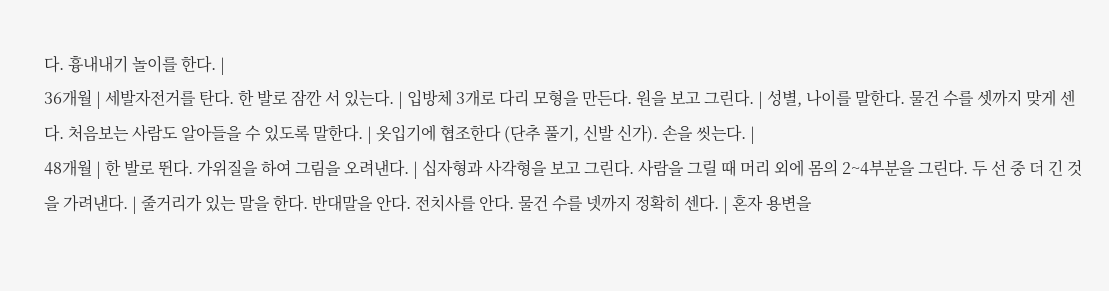다. 흉내내기 놀이를 한다. |
36개월 | 세발자전거를 탄다. 한 발로 잠깐 서 있는다. | 입방체 3개로 다리 모형을 만든다. 원을 보고 그린다. | 성별, 나이를 말한다. 물건 수를 셋까지 맞게 센다. 처음보는 사람도 알아들을 수 있도록 말한다. | 옷입기에 협조한다 (단추 풀기, 신발 신가). 손을 씻는다. |
48개월 | 한 발로 뛴다. 가위질을 하여 그림을 오려낸다. | 십자형과 사각형을 보고 그린다. 사람을 그릴 때 머리 외에 몸의 2~4부분을 그린다. 두 선 중 더 긴 것을 가려낸다. | 줄거리가 있는 말을 한다. 반대말을 안다. 전치사를 안다. 물건 수를 넷까지 정확히 센다. | 혼자 용변을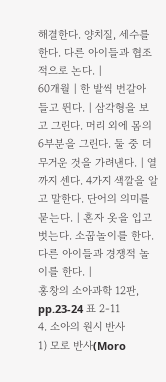해결한다. 양치질, 세수를 한다. 다른 아이들과 협조적으로 논다. |
60개월 | 한 발씩 번갈아 들고 뛴다. | 삼각형을 보고 그린다. 머리 외에 몸의 6부분을 그린다. 둘 중 더 무거운 것을 가려낸다. | 열까지 센다. 4가지 색깔을 알고 말한다. 단어의 의미를 묻는다. | 혼자 옷을 입고 벗는다. 소꿉놀이를 한다. 다른 아이들과 경쟁적 놀이를 한다. |
홍창의 소아과학 12판, pp.23-24 표 2-11
4. 소아의 원시 반사
1) 모로 반사(Moro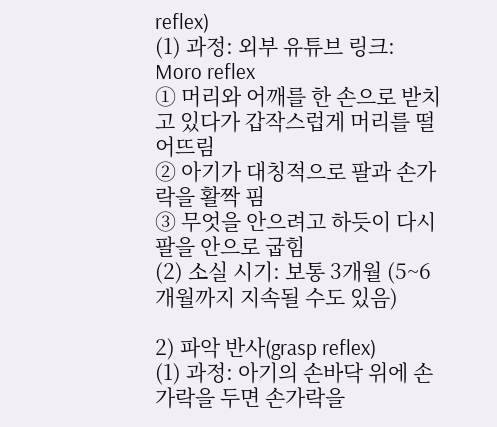reflex)
(1) 과정: 외부 유튜브 링크: Moro reflex
① 머리와 어깨를 한 손으로 받치고 있다가 갑작스럽게 머리를 떨어뜨림
② 아기가 대칭적으로 팔과 손가락을 활짝 핌
③ 무엇을 안으려고 하듯이 다시 팔을 안으로 굽힘
(2) 소실 시기: 보통 3개월 (5~6개월까지 지속될 수도 있음)

2) 파악 반사(grasp reflex)
(1) 과정: 아기의 손바닥 위에 손가락을 두면 손가락을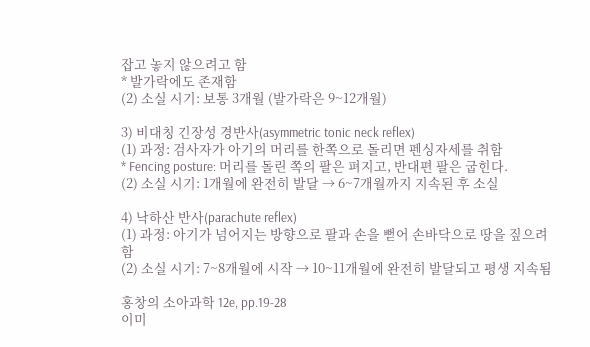잡고 놓지 않으려고 함
* 발가락에도 존재함
(2) 소실 시기: 보통 3개월 (발가락은 9~12개월)

3) 비대칭 긴장성 경반사(asymmetric tonic neck reflex)
(1) 과정: 검사자가 아기의 머리를 한쪽으로 돌리면 펜싱자세를 취함
* Fencing posture: 머리를 돌린 쪽의 팔은 펴지고, 반대편 팔은 굽힌다.
(2) 소실 시기: 1개월에 완전히 발달 → 6~7개월까지 지속된 후 소실

4) 낙하산 반사(parachute reflex)
(1) 과정: 아기가 넘어지는 방향으로 팔과 손을 뻗어 손바닥으로 땅을 짚으려 함
(2) 소실 시기: 7~8개월에 시작 → 10~11개월에 완전히 발달되고 평생 지속됨

홍창의 소아과학 12e, pp.19-28
이미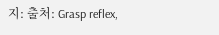지: 출처: Grasp reflex,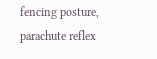fencing posture, parachute reflex